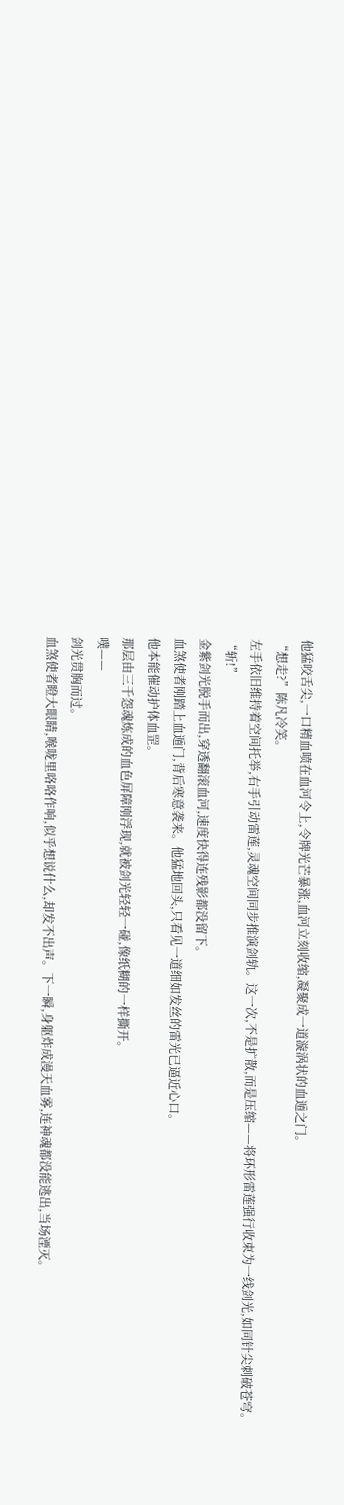他猛咬舌尖,一口精血喷在血河令上,令牌光芒暴涨,血河立刻收缩,凝聚成一道漩涡状的血遁之门。
“想走?”陈凡冷笑。
左手依旧维持着空间托举,右手引动雷莲,灵魂空间同步推演剑轨。这一次,不是扩散,而是压缩——将环形雷莲强行收束为一线剑光,如同针尖刺破苍穹。
“斩!”
金紫剑光脱手而出,穿透翻滚血河,速度快得连残影都没留下。
血煞使者刚踏上血遁门,背后寒意袭来。他猛地回头,只看见一道细如发丝的雷光已逼近心口。
他本能催动护体血罡。
那层由三千怨魂炼成的血色屏障刚浮现,就被剑光轻轻一碰,像纸糊的一样撕开。
噗——
剑光贯胸而过。
血煞使者瞪大眼睛,喉咙里咯咯作响,似乎想说什么,却发不出声。下一瞬,身躯炸成漫天血雾,连神魂都没能逃出,当场湮灭。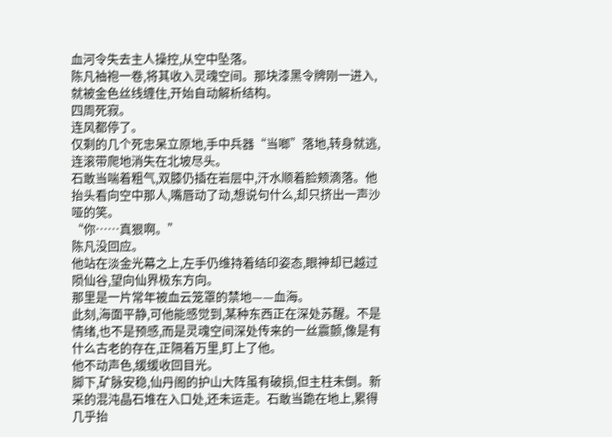血河令失去主人操控,从空中坠落。
陈凡袖袍一卷,将其收入灵魂空间。那块漆黑令牌刚一进入,就被金色丝线缠住,开始自动解析结构。
四周死寂。
连风都停了。
仅剩的几个死忠呆立原地,手中兵器“当啷”落地,转身就逃,连滚带爬地消失在北坡尽头。
石敢当喘着粗气,双膝仍插在岩层中,汗水顺着脸颊滴落。他抬头看向空中那人,嘴唇动了动,想说句什么,却只挤出一声沙哑的笑。
“你……真狠啊。”
陈凡没回应。
他站在淡金光幕之上,左手仍维持着结印姿态,眼神却已越过陨仙谷,望向仙界极东方向。
那里是一片常年被血云笼罩的禁地——血海。
此刻,海面平静,可他能感觉到,某种东西正在深处苏醒。不是情绪,也不是预感,而是灵魂空间深处传来的一丝震颤,像是有什么古老的存在,正隔着万里,盯上了他。
他不动声色,缓缓收回目光。
脚下,矿脉安稳,仙丹阁的护山大阵虽有破损,但主柱未倒。新采的混沌晶石堆在入口处,还未运走。石敢当跪在地上,累得几乎抬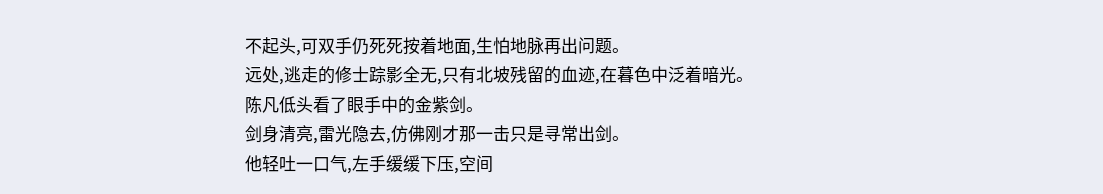不起头,可双手仍死死按着地面,生怕地脉再出问题。
远处,逃走的修士踪影全无,只有北坡残留的血迹,在暮色中泛着暗光。
陈凡低头看了眼手中的金紫剑。
剑身清亮,雷光隐去,仿佛刚才那一击只是寻常出剑。
他轻吐一口气,左手缓缓下压,空间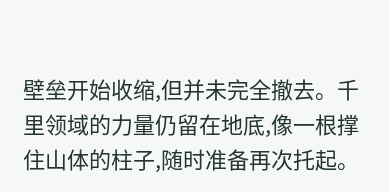壁垒开始收缩,但并未完全撤去。千里领域的力量仍留在地底,像一根撑住山体的柱子,随时准备再次托起。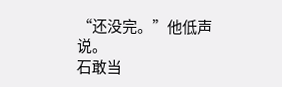“还没完。”他低声说。
石敢当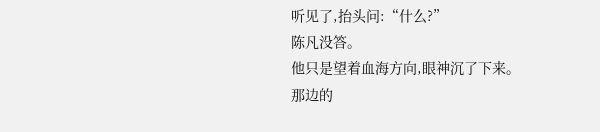听见了,抬头问:“什么?”
陈凡没答。
他只是望着血海方向,眼神沉了下来。
那边的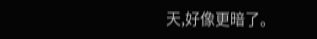天,好像更暗了。